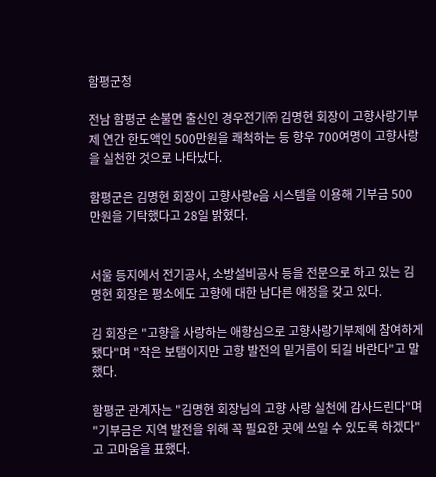함평군청

전남 함평군 손불면 출신인 경우전기㈜ 김명현 회장이 고향사랑기부제 연간 한도액인 500만원을 쾌척하는 등 향우 700여명이 고향사랑을 실천한 것으로 나타났다.

함평군은 김명현 회장이 고향사랑e음 시스템을 이용해 기부금 500만원을 기탁했다고 28일 밝혔다.


서울 등지에서 전기공사, 소방설비공사 등을 전문으로 하고 있는 김명현 회장은 평소에도 고향에 대한 남다른 애정을 갖고 있다.

김 회장은 "고향을 사랑하는 애향심으로 고향사랑기부제에 참여하게 됐다"며 "작은 보탬이지만 고향 발전의 밑거름이 되길 바란다"고 말했다.

함평군 관계자는 "김명현 회장님의 고향 사랑 실천에 감사드린다"며 "기부금은 지역 발전을 위해 꼭 필요한 곳에 쓰일 수 있도록 하겠다"고 고마움을 표했다.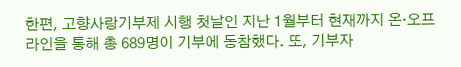한편, 고향사랑기부제 시행 첫날인 지난 1월부터 현재까지 온·오프라인을 통해 총 689명이 기부에 동참했다. 또, 기부자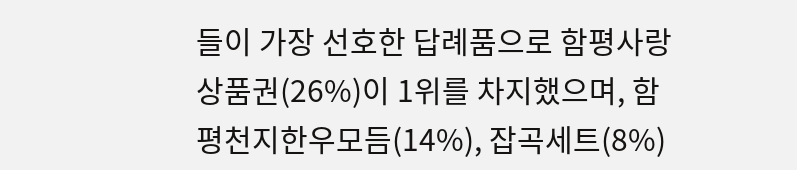들이 가장 선호한 답례품으로 함평사랑상품권(26%)이 1위를 차지했으며, 함평천지한우모듬(14%), 잡곡세트(8%)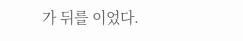가 뒤를 이었다.